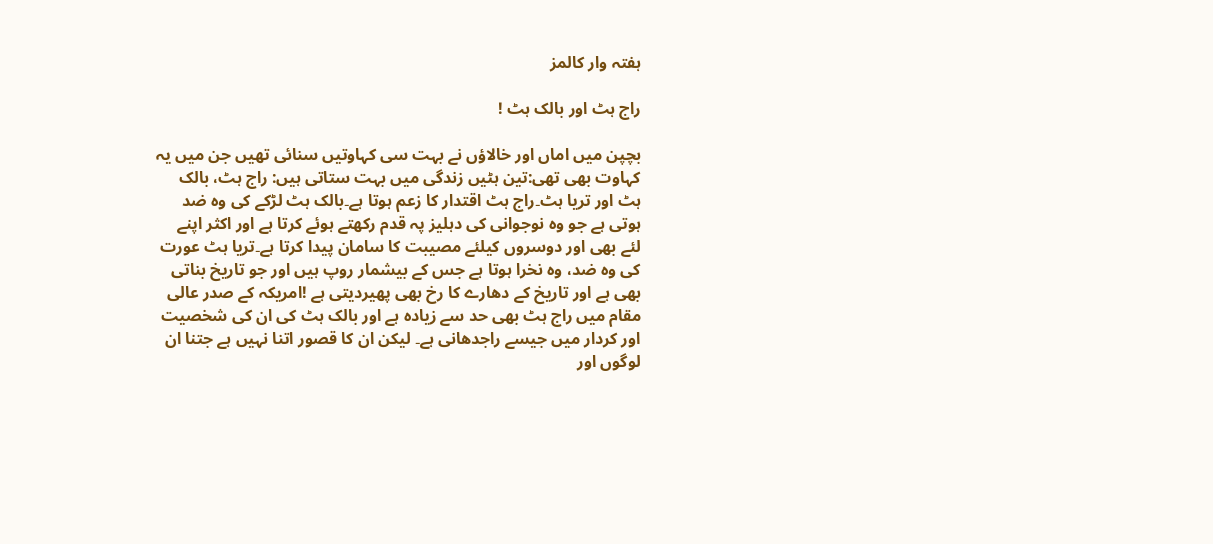ہفتہ وار کالمز

راج ہٹ اور بالک ہٹ !

بچپن میں اماں اور خالاؤں نے بہت سی کہاوتیں سنائی تھیں جن میں یہ کہاوت بھی تھی:تین ہٹیں زندگی میں بہت ستاتی ہیں: راج ہٹ، بالک ہٹ اور تریا ہٹ۔راج ہٹ اقتدار کا زعم ہوتا ہے۔بالک ہٹ لڑکے کی وہ ضد ہوتی ہے جو وہ نوجوانی کی دہلیز پہ قدم رکھتے ہوئے کرتا ہے اور اکثر اپنے لئے بھی اور دوسروں کیلئے مصیبت کا سامان پیدا کرتا ہے۔تریا ہٹ عورت کی وہ ضد، وہ نخرا ہوتا ہے جس کے بیشمار روپ ہیں اور جو تاریخ بناتی بھی ہے اور تاریخ کے دھارے کا رخ بھی پھیردیتی ہے !امریکہ کے صدر عالی مقام میں راج ہٹ بھی حد سے زیادہ ہے اور بالک ہٹ کی ان کی شخصیت اور کردار میں جیسے راجدھانی ہے۔ لیکن ان کا قصور اتنا نہیں ہے جتنا ان لوگوں اور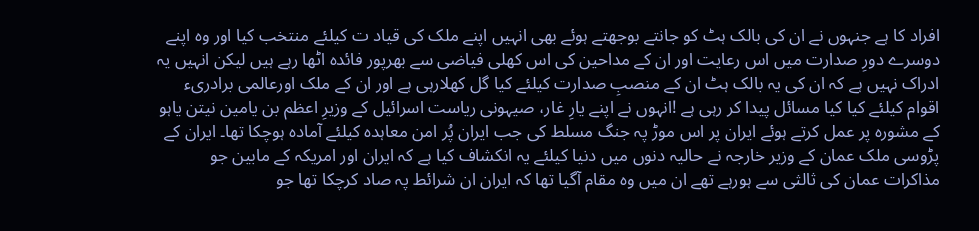افراد کا ہے جنہوں نے ان کی بالک ہٹ کو جانتے بوجھتے ہوئے بھی انہیں اپنے ملک کی قیاد ت کیلئے منتخب کیا اور وہ اپنے دوسرے دورِ صدارت میں اس رعایت اور ان کے مداحین کی اس کھلی فیاضی سے بھرپور فائدہ اٹھا رہے ہیں لیکن انہیں یہ ادراک نہیں ہے کہ ان کی یہ بالک ہٹ ان کے منصبِ صدارت کیلئے کیا گل کھلارہی ہے اور ان کے ملک اورعالمی برادریء اقوام کیلئے کیا کیا مسائل پیدا کر رہی ہے !انہوں نے اپنے یارِ غار، صیہونی ریاست اسرائیل کے وزیرِ اعظم بن یامین نیتن یاہو کے مشورہ پر عمل کرتے ہوئے ایران پر اس موڑ پہ جنگ مسلط کی جب ایران پُر امن معاہدہ کیلئے آمادہ ہوچکا تھا۔ ایران کے پڑوسی ملک عمان کے وزیر خارجہ نے حالیہ دنوں میں دنیا کیلئے یہ انکشاف کیا ہے کہ ایران اور امریکہ کے مابین جو مذاکرات عمان کی ثالثی سے ہورہے تھے ان میں وہ مقام آگیا تھا کہ ایران ان شرائط پہ صاد کرچکا تھا جو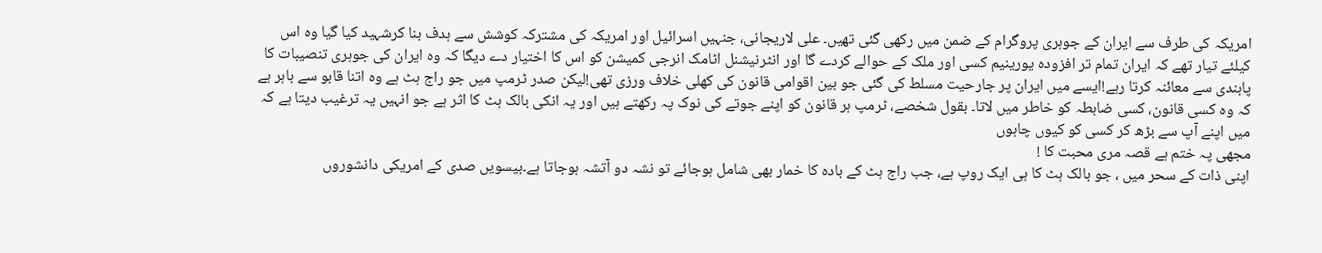امریکہ کی طرف سے ایران کے جوہری پروگرام کے ضمن میں رکھی گئی تھیں۔ علی لاریجانی، جنہیں اسرائیل اور امریکہ کی مشترکہ کوشش سے ہدف بنا کرشہید کیا گیا وہ اس کیلئے تیار تھے کہ ایران تمام تر افزودہ یورینیم کسی اور ملک کے حوالے کردے گا اور انٹرنیشنل اٹامک انرجی کمیشن کو اس کا اختیار دے دیگا کہ وہ ایران کی جوہری تنصیبات کا پابندی سے معائنہ کرتا رہے!ایسے میں ایران پر جارحیت مسلط کی گئی جو بین اقوامی قانون کی کھلی خلاف ورزی تھی!لیکن صدر ٹرمپ میں جو راج ہٹ ہے وہ اتنا قابو سے باہر ہے کہ وہ کسی قانون، کسی ضابطہ کو خاطر میں لاتا۔ بقول شخصے، ٹرمپ ہر قانون کو اپنے جوتے کی نوک پہ رکھتے ہیں اور یہ انکی بالک ہٹ کا اثر ہے جو انہیں یہ ترغیب دیتا ہے کہ
میں اپنے آپ سے بڑھ کر کسی کو کیوں چاہوں
مجھی پہ ختم ہے قصہ مری محبت کا !
اپنی ذات کے سحر میں ، جو بالک ہٹ کا ہی ایک روپ ہے، جب راج ہٹ کے بادہ کا خمار بھی شامل ہوجائے تو نشہ دو آتشہ ہوجاتا ہے۔بیسویں صدی کے امریکی دانشوروں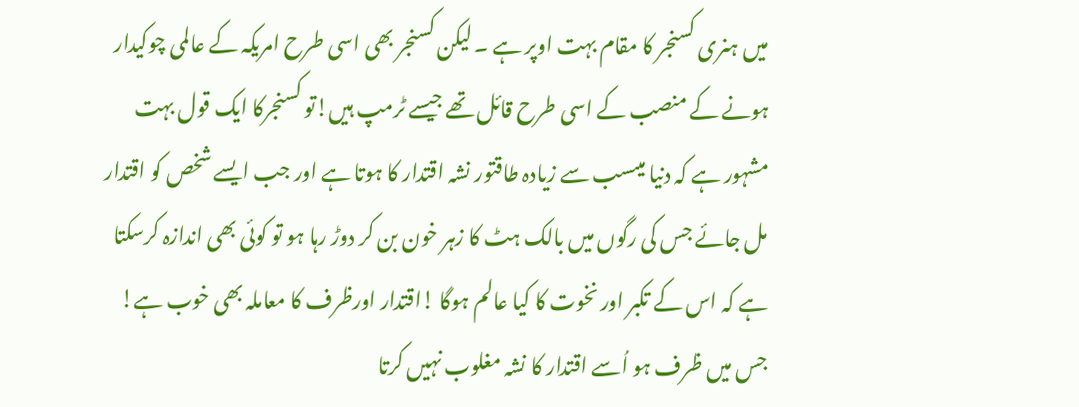میں ہنری کسنجر کا مقام بہت اوپر ہے ۔ لیکن کسنجر بھی اسی طرح امریکہ کے عالمی چوکیدار ہونے کے منصب کے اسی طرح قائل تھے جیسے ٹرمپ ہیں!تو کسنجرکا ایک قول بہت مشہور ہے کہ دنیا میںسب سے زیادہ طاقتور نشہ اقتدار کا ہوتا ہے اور جب ایسے شخص کو اقتدار مل جائے جس کی رگوں میں بالک ہٹ کا زہر خون بن کر دوڑ رہا ہو تو کوئی بھی اندازہ کرسکتا ہے کہ اس کے تکبر اور نخوت کا کیا عالم ہوگا !اقتدار اورظرف کا معاملہ بھی خوب ہے! جس میں ظرف ہو اُسے اقتدار کا نشہ مغلوب نہیں کرتا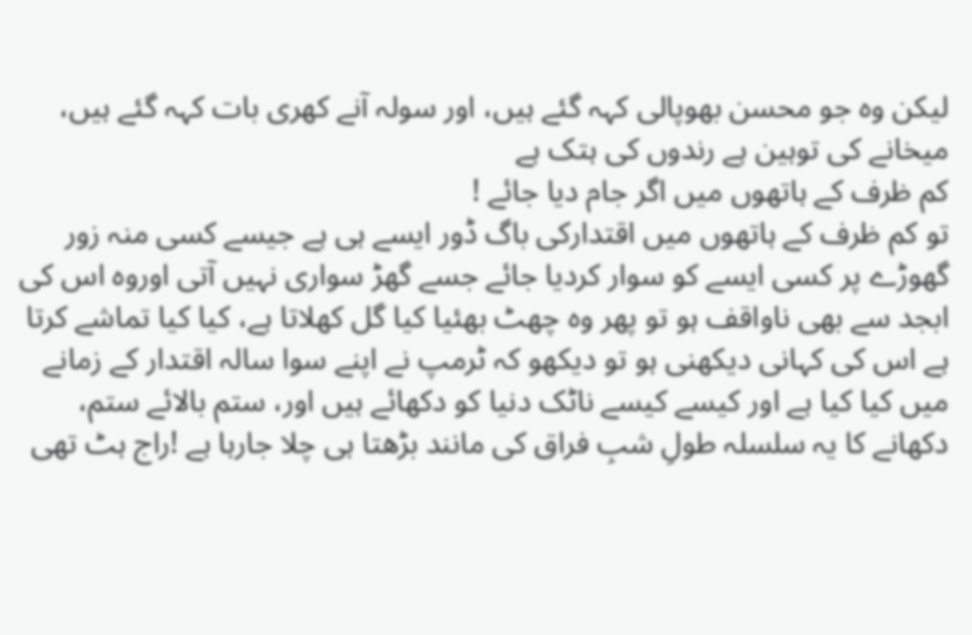لیکن وہ جو محسن بھوپالی کہہ گئے ہیں، اور سولہ آنے کھری بات کہہ گئے ہیں،
میخانے کی توہین ہے رندوں کی ہتک ہے
کم ظرف کے ہاتھوں میں اگر جام دیا جائے !
تو کم ظرف کے ہاتھوں میں اقتدارکی باگ ڈور ایسے ہی ہے جیسے کسی منہ زور گھوڑے پر کسی ایسے کو سوار کردیا جائے جسے گھڑ سواری نہیں آتی اوروہ اس کی ابجد سے بھی ناواقف ہو تو پھر وہ چھٹ بھئیا کیا گل کھلاتا ہے، کیا کیا تماشے کرتا ہے اس کی کہانی دیکھنی ہو تو دیکھو کہ ٹرمپ نے اپنے سوا سالہ اقتدار کے زمانے میں کیا کیا ہے اور کیسے کیسے ناٹک دنیا کو دکھائے ہیں اور، ستم بالائے ستم، دکھانے کا یہ سلسلہ طولِ شبِ فراق کی مانند بڑھتا ہی چلا جارہا ہے !راج ہٹ تھی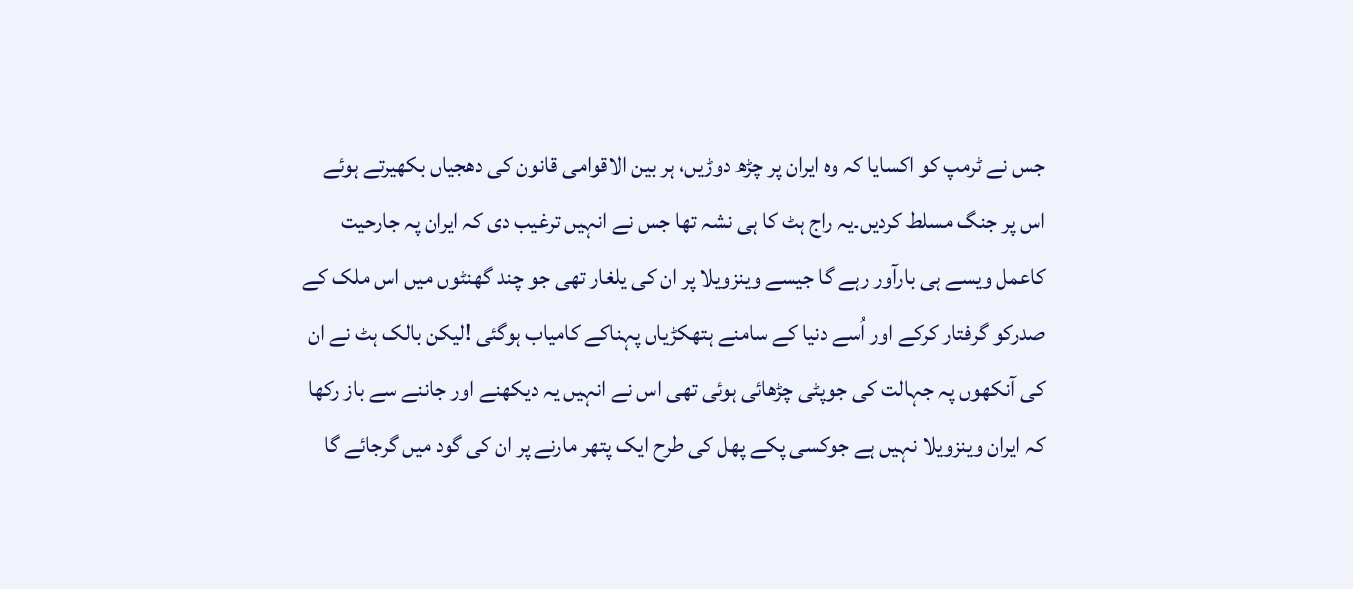جس نے ٹرمپ کو اکسایا کہ وہ ایران پر چڑھ دوڑیں، ہر بین الاقوامی قانون کی دھجیاں بکھیرتے ہوئے اس پر جنگ مسلط کردیں۔یہ راج ہٹ کا ہی نشہ تھا جس نے انہیں ترغیب دی کہ ایران پہ جارحیت کاعمل ویسے ہی بارآور رہے گا جیسے وینزویلا پر ان کی یلغار تھی جو چند گھنٹوں میں اس ملک کے صدرکو گرفتار کرکے اور اُسے دنیا کے سامنے ہتھکڑیاں پہناکے کامیاب ہوگئی !لیکن بالک ہٹ نے ان کی آنکھوں پہ جہالت کی جوپٹی چڑھائی ہوئی تھی اس نے انہیں یہ دیکھنے اور جاننے سے باز رکھا کہ ایران وینزویلا نہیں ہے جوکسی پکے پھل کی طرح ایک پتھر مارنے پر ان کی گود میں گرجائے گا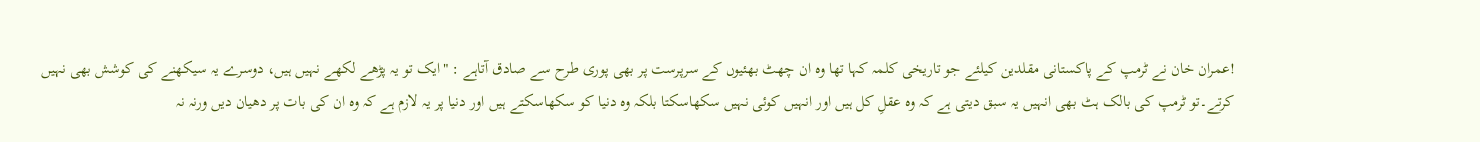!عمران خان نے ٹرمپ کے پاکستانی مقلدین کیلئے جو تاریخی کلمہ کہا تھا وہ ان چھٹ بھئیوں کے سرپرست پر بھی پوری طرح سے صادق آتاہے : "ایک تو یہ پڑھے لکھے نہیں ہیں، دوسرے یہ سیکھنے کی کوشش بھی نہیں کرتے۔تو ٹرمپ کی بالک ہٹ بھی انہیں یہ سبق دیتی ہے کہ وہ عقلِ کل ہیں اور انہیں کوئی نہیں سکھاسکتا بلکہ وہ دنیا کو سکھاسکتے ہیں اور دنیا پر یہ لازم ہے کہ وہ ان کی بات پر دھیان دیں ورنہ نہ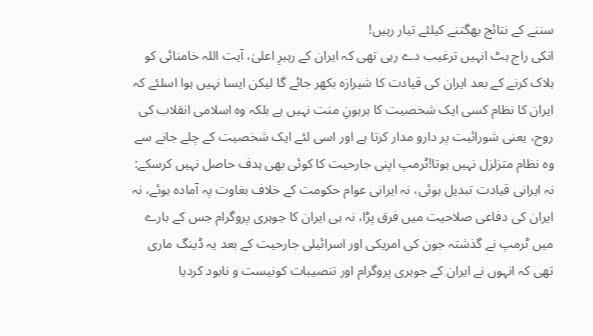سننے کے نتائج بھگتنے کیلئے تیار رہیں!
انکی راج ہٹ انہیں ترغیب دے رہی تھی کہ ایران کے رہبرِ اعلیٰ، آیت اللہ خامنائی کو ہلاک کرنے کے بعد ایران کی قیادت کا شیرازہ بکھر جائے گا لیکن ایسا نہیں ہوا اسلئے کہ ایران کا نظام کسی ایک شخصیت کا ہرہونِ منت نہیں ہے بلکہ وہ اسلامی انقلاب کی روح، یعنی شورائیت پر دارو مدار کرتا ہے اور اسی لئے ایک شخصیت کے چلے جانے سے وہ نظام متزلزل نہیں ہوتا!ٹرمپ اپنی جارحیت کا کوئی بھی ہدف حاصل نہیں کرسکے: نہ ایرانی قیادت تبدیل ہوئی، نہ ایرانی عوام حکومت کے خلاف بغاوت پہ آمادہ ہوئے، نہ ایران کی دفاعی صلاحیت میں فرق پڑا، نہ ہی ایران کا جوہری پروگرام جس کے بارے میں ٹرمپ نے گذشتہ جون کی امریکی اور اسرائیلی جارحیت کے بعد یہ ڈینگ ماری تھی کہ انہوں نے ایران کے جوہری پروگرام اور تنصیبات کونیست و نابود کردیا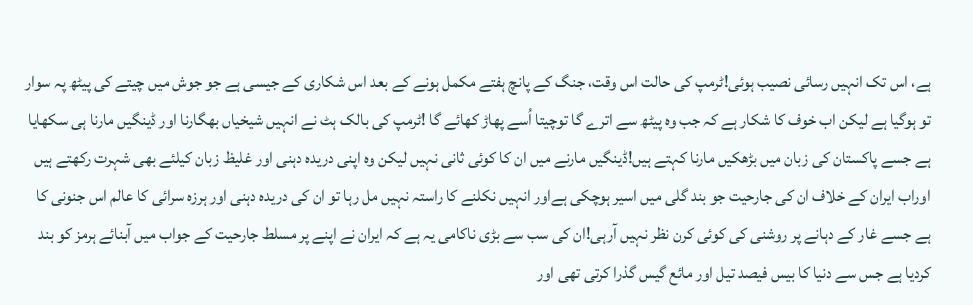ہے، اس تک انہیں رسائی نصیب ہوئی!ٹرمپ کی حالت اس وقت، جنگ کے پانچ ہفتے مکمل ہونے کے بعد اس شکاری کے جیسی ہے جو جوش میں چیتے کی پیٹھ پہ سوار تو ہوگیا ہے لیکن اب خوف کا شکار ہے کہ جب وہ پیٹھ سے اترے گا توچیتا اُسے پھاڑ کھائے گا !ٹرمپ کی بالک ہٹ نے انہیں شیخیاں بھگارنا اور ڈینگیں مارنا ہی سکھایا ہے جسے پاکستان کی زبان میں بڑھکیں مارنا کہتے ہیں!ڈینگیں مارنے میں ان کا کوئی ثانی نہیں لیکن وہ اپنی دریدہ دہنی اور غلیظ زبان کیلئے بھی شہرت رکھتے ہیں اوراب ایران کے خلاف ان کی جارحیت جو بند گلی میں اسیر ہوچکی ہےاور انہیں نکلنے کا راستہ نہیں مل رہا تو ان کی دریدہ دہنی اور ہرزہ سرائی کا عالم اس جنونی کا ہے جسے غار کے دہانے پر روشنی کی کوئی کرن نظر نہیں آرہی!ان کی سب سے بڑی ناکامی یہ ہے کہ ایران نے اپنے پر مسلط جارحیت کے جواب میں آبنائے ہرمز کو بند کردیا ہے جس سے دنیا کا بیس فیصد تیل اور مائع گیس گذرا کرتی تھی اور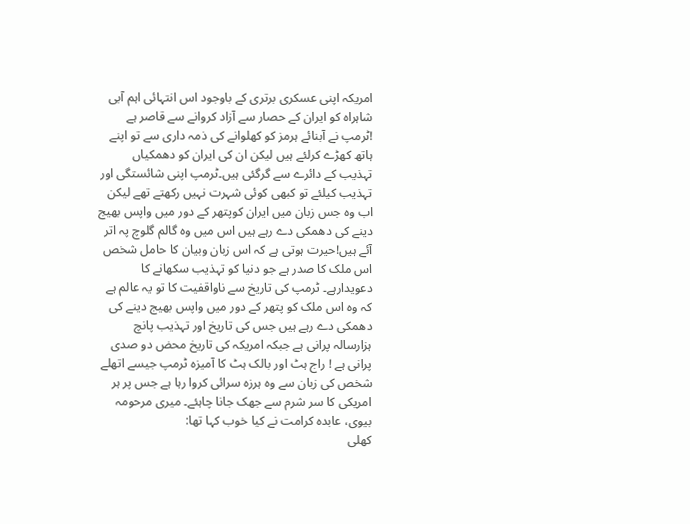امریکہ اپنی عسکری برتری کے باوجود اس انتہائی اہم آبی شاہراہ کو ایران کے حصار سے آزاد کروانے سے قاصر ہے !ٹرمپ نے آبنائے ہرمز کو کھلوانے کی ذمہ داری سے تو اپنے ہاتھ کھڑے کرلئے ہیں لیکن ان کی ایران کو دھمکیاں تہذیب کے دائرے سے گرگئی ہیں۔ٹرمپ اپنی شائستگی اور تہذیب کیلئے تو کبھی کوئی شہرت نہیں رکھتے تھے لیکن اب وہ جس زبان میں ایران کوپتھر کے دور میں واپس بھیج دینے کی دھمکی دے رہے ہیں اس میں وہ گالم گلوچ پہ اتر آئے ہیں!حیرت ہوتی ہے کہ اس زبان وبیان کا حامل شخص اس ملک کا صدر ہے جو دنیا کو تہذیب سکھانے کا دعویدارہے۔ ٹرمپ کی تاریخ سے ناواقفیت کا تو یہ عالم ہے کہ وہ اس ملک کو پتھر کے دور میں واپس بھیج دینے کی دھمکی دے رہے ہیں جس کی تاریخ اور تہذیب پانچ ہزارسالہ پرانی ہے جبکہ امریکہ کی تاریخ محض دو صدی پرانی ہے ! راج ہٹ اور بالک ہٹ کا آمیزہ ٹرمپ جیسے اتھلے شخص کی زبان سے وہ ہرزہ سرائی کروا رہا ہے جس پر ہر امریکی کا سر شرم سے جھک جانا چاہئے۔ میری مرحومہ بیوی، عابدہ کرامت نے کیا خوب کہا تھا:
کھلی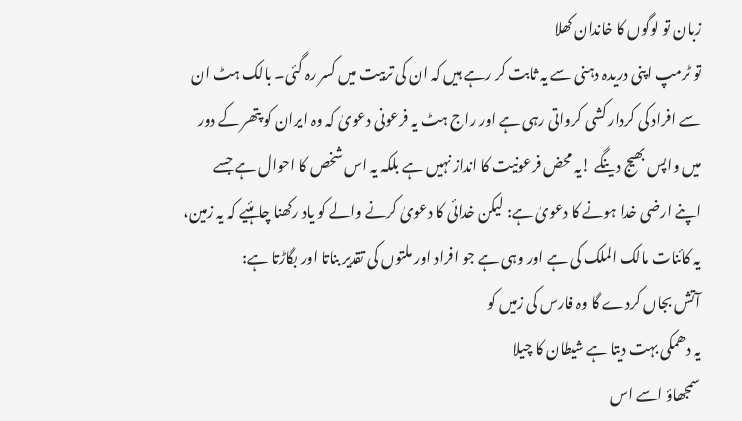زبان تو لوگوں کا خاندان کھلا
تو ٹرمپ اپنی دریدہ دہنی سے یہ ثابت کر رہے ہیں کہ ان کی تربیت میں کسر رہ گئی۔ بالک ہٹ ان سے افراد کی کردار کشی کرواتی رہی ہے اور راج ہٹ یہ فرعونی دعویٰ کہ وہ ایران کو پتھر کے دور میں واپس بھیج دینگے !یہ محض فرعونیت کا انداز نہیں ہے بلکہ یہ اس شخص کا احوال ہے جسے اپنے ارضی خدا ہونے کا دعویٰ ہے: لیکن خدائی کا دعویٰ کرنے والے کو یاد رکھنا چاہئیے کہ یہ زمین، یہ کائنات مالک الملک کی ہے اور وہی ہے جو افراد اور ملتوں کی تقدیر بناتا اور بگاڑتا ہے:
آتش بجاں کردے گا وہ فارس کی زمیں کو
یہ دھمکی بہت دیتا ہے شیطان کا چیلا
سمجھاؤ اسے اس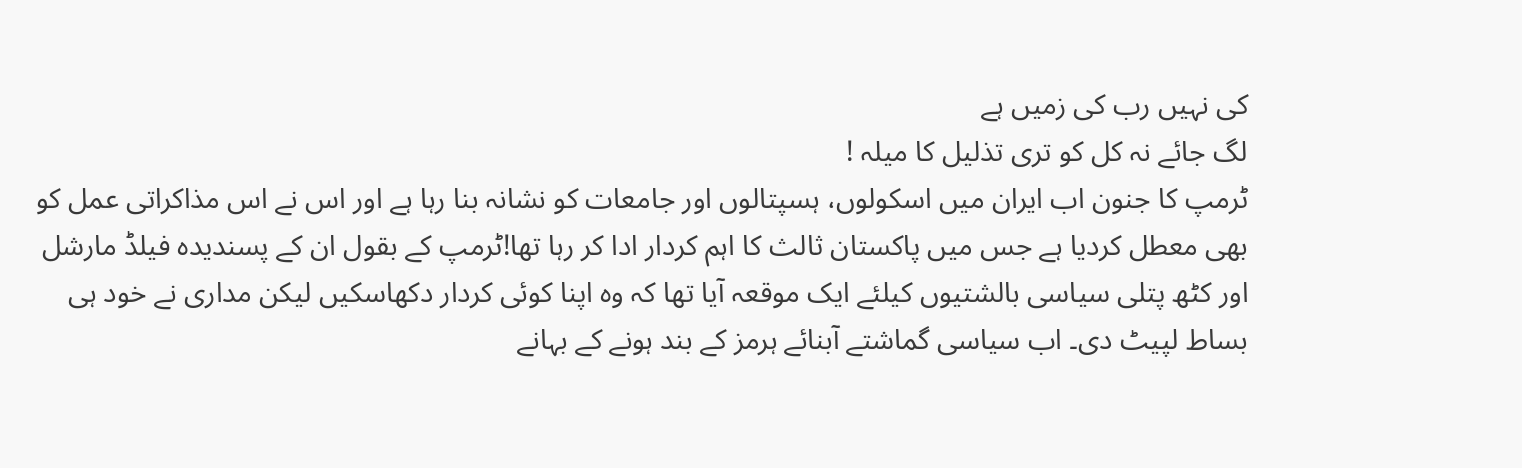کی نہیں رب کی زمیں ہے
لگ جائے نہ کل کو تری تذلیل کا میلہ !
ٹرمپ کا جنون اب ایران میں اسکولوں، ہسپتالوں اور جامعات کو نشانہ بنا رہا ہے اور اس نے اس مذاکراتی عمل کو بھی معطل کردیا ہے جس میں پاکستان ثالث کا اہم کردار ادا کر رہا تھا!ٹرمپ کے بقول ان کے پسندیدہ فیلڈ مارشل اور کٹھ پتلی سیاسی بالشتیوں کیلئے ایک موقعہ آیا تھا کہ وہ اپنا کوئی کردار دکھاسکیں لیکن مداری نے خود ہی بساط لپیٹ دی۔ اب سیاسی گماشتے آبنائے ہرمز کے بند ہونے کے بہانے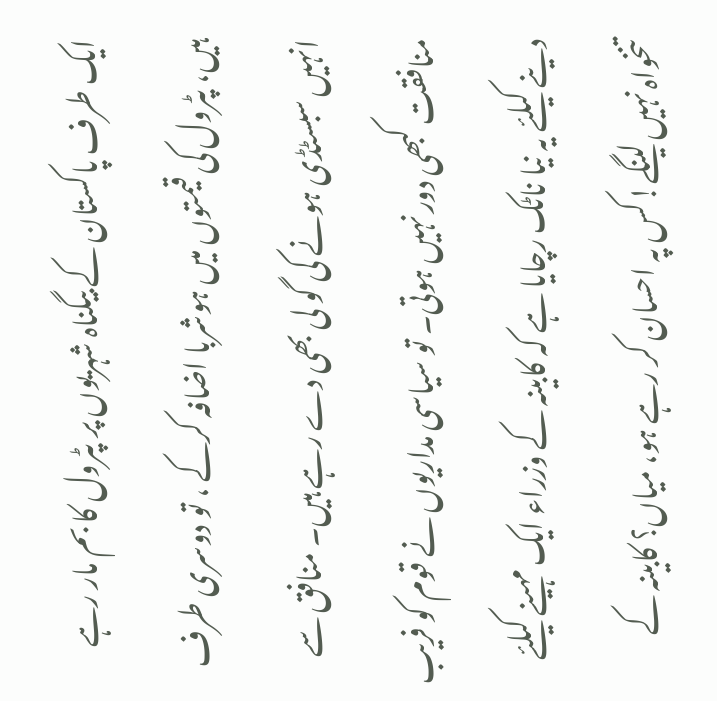ایک طرف پاکستان کے بیگناہ شہریوں پر پٹرول کا بم مار رہے ہیں، پٹرول کی قیمتوں میں ہوشربا اضافہ کرکے ، تو دوسری طرف انہیں سبسٹڈی ہونے کی گو لی بھی دے رہے ہیں۔ منافق سے منافقت کبھی دور نہیں ہوتی۔ تو سیاسی مداریوں نے قوم کو فریب دینے کیلئے یہ نیا ناٹک رچایا ہے کہ کابینہ کے وزراء ایک مہینے کیلئے تنخواہ نہیں لینگے!کس پہ احسان کر رہے ہو، میاں؟ کابینہ کے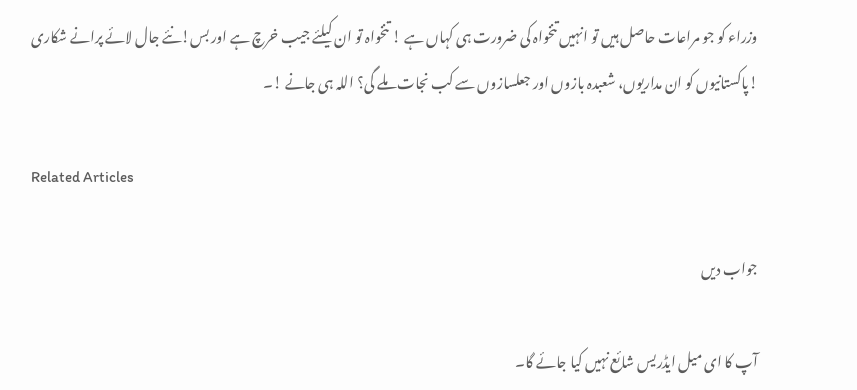وزراء کو جو مراعات حاصل ہیں تو انہیں تنخواہ کی ضرورت ہی کہاں ہے ! تنخواہ تو ان کیلئے جیب خرچ ہے اور بس!نئے جال لائے پرانے شکاری !پاکستانیوں کو ان مداریوں، شعبدہ بازوں اور جعلسازوں سے کب نجات ملے گی؟ اللہ ہی جانے !۔

Related Articles

جواب دیں

آپ کا ای میل ایڈریس شائع نہیں کیا جائے گا۔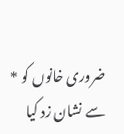ضروری خانوں کو * سے نشان زد کیا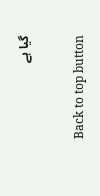گیا ہے

Back to top button